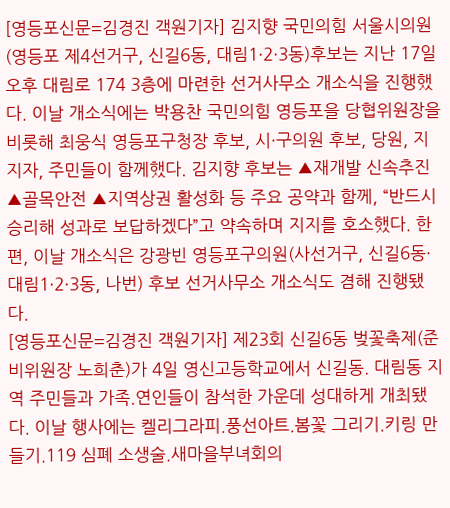[영등포신문=김경진 객원기자] 김지향 국민의힘 서울시의원(영등포 제4선거구, 신길6동, 대림1·2·3동)후보는 지난 17일 오후 대림로 174 3층에 마련한 선거사무소 개소식을 진행했다. 이날 개소식에는 박용찬 국민의힘 영등포을 당협위원장을 비롯해 최웅식 영등포구청장 후보, 시·구의원 후보, 당원, 지지자, 주민들이 함께했다. 김지향 후보는 ▲재개발 신속추진 ▲골목안전 ▲지역상권 활성화 등 주요 공약과 함께, “반드시 승리해 성과로 보답하겠다”고 약속하며 지지를 호소했다. 한편, 이날 개소식은 강광빈 영등포구의원(사선거구, 신길6동·대림1·2·3동, 나번) 후보 선거사무소 개소식도 겸해 진행됐다.
[영등포신문=김경진 객원기자] 제23회 신길6동 벚꽃축제(준비위원장 노희춘)가 4일 영신고등학교에서 신길동. 대림동 지역 주민들과 가족.연인들이 참석한 가운데 성대하게 개최됐다. 이날 행사에는 켈리그라피.풍선아트.봄꽃 그리기.키링 만들기.119 심폐 소생술.새마을부녀회의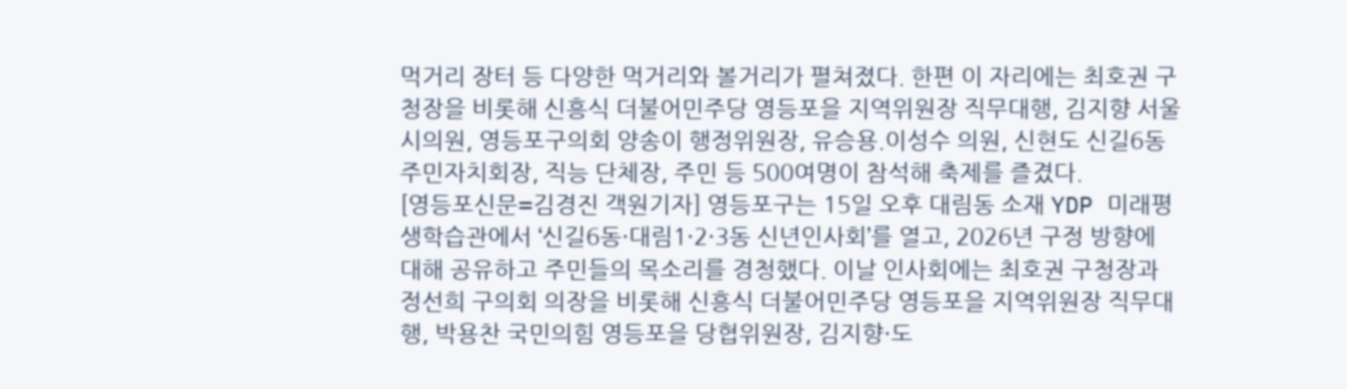먹거리 장터 등 다양한 먹거리와 볼거리가 펼쳐졌다. 한편 이 자리에는 최호권 구청장을 비롯해 신흥식 더불어민주당 영등포을 지역위원장 직무대행, 김지향 서울시의원, 영등포구의회 양송이 행정위원장, 유승용.이성수 의원, 신현도 신길6동 주민자치회장, 직능 단체장, 주민 등 500여명이 참석해 축제를 즐겼다.
[영등포신문=김경진 객원기자] 영등포구는 15일 오후 대림동 소재 YDP 미래평생학습관에서 ‘신길6동·대림1·2·3동 신년인사회’를 열고, 2026년 구정 방향에 대해 공유하고 주민들의 목소리를 경청했다. 이날 인사회에는 최호권 구청장과 정선희 구의회 의장을 비롯해 신흥식 더불어민주당 영등포을 지역위원장 직무대행, 박용찬 국민의힘 영등포을 당협위원장, 김지향·도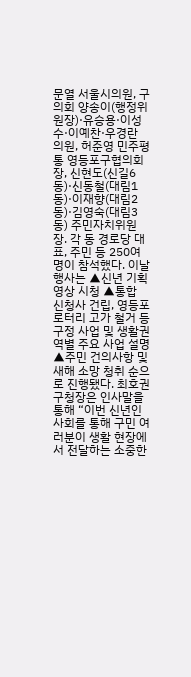문열 서울시의원, 구의회 양송이(행정위원장)·유승용·이성수·이예찬·우경란 의원, 허준영 민주평통 영등포구협의회장, 신현도(신길6동)·신동철(대림1동)·이재향(대림2동)·김영숙(대림3동) 주민자치위원장. 각 동 경로당 대표, 주민 등 250여 명이 참석했다. 이날 행사는 ▲신년 기획영상 시청 ▲통합 신청사 건립, 영등포로터리 고가 철거 등 구정 사업 및 생활권역별 주요 사업 설명 ▲주민 건의사항 및 새해 소망 청취 순으로 진행됐다. 최호권 구청장은 인사말을 통해 “이번 신년인사회를 통해 구민 여러분이 생활 현장에서 전달하는 소중한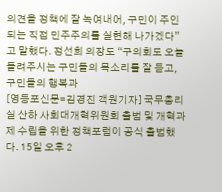의견을 정책에 잘 녹여내어, 구민이 주인 되는 직접 민주주의를 실현해 나가겠다”고 말했다. 정선희 의장도 “구의회도 오늘 들려주시는 구민들의 목소리를 잘 듣고, 구민들의 행복과
[영등포신문=김경진 객원기자] 국무총리실 산하 사회대개혁위원회 출범 및 개혁과제 수립을 위한 정책포럼이 공식 출범했다. 15일 오후 2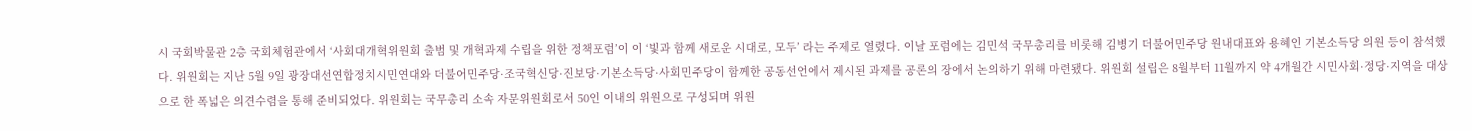시 국회박물관 2층 국회체험관에서 ‘사회대개혁위원회 출범 및 개혁과제 수립을 위한 정책포럼’이 이 ‘빛과 함께 새로운 시대로, 모두’ 라는 주제로 열렸다. 이날 포럼에는 김민석 국무총리를 비롯해 김병기 더불어민주당 원내대표와 용혜인 기본소득당 의원 등이 참석했다. 위원회는 지난 5월 9일 광장대선연합정치시민연대와 더불어민주당·조국혁신당·진보당·기본소득당·사회민주당이 함께한 공동선언에서 제시된 과제를 공론의 장에서 논의하기 위해 마련됐다. 위원회 설립은 8월부터 11월까지 약 4개월간 시민사회·정당·지역을 대상으로 한 폭넓은 의견수렴을 통해 준비되었다. 위원회는 국무총리 소속 자문위원회로서 50인 이내의 위원으로 구성되며 위원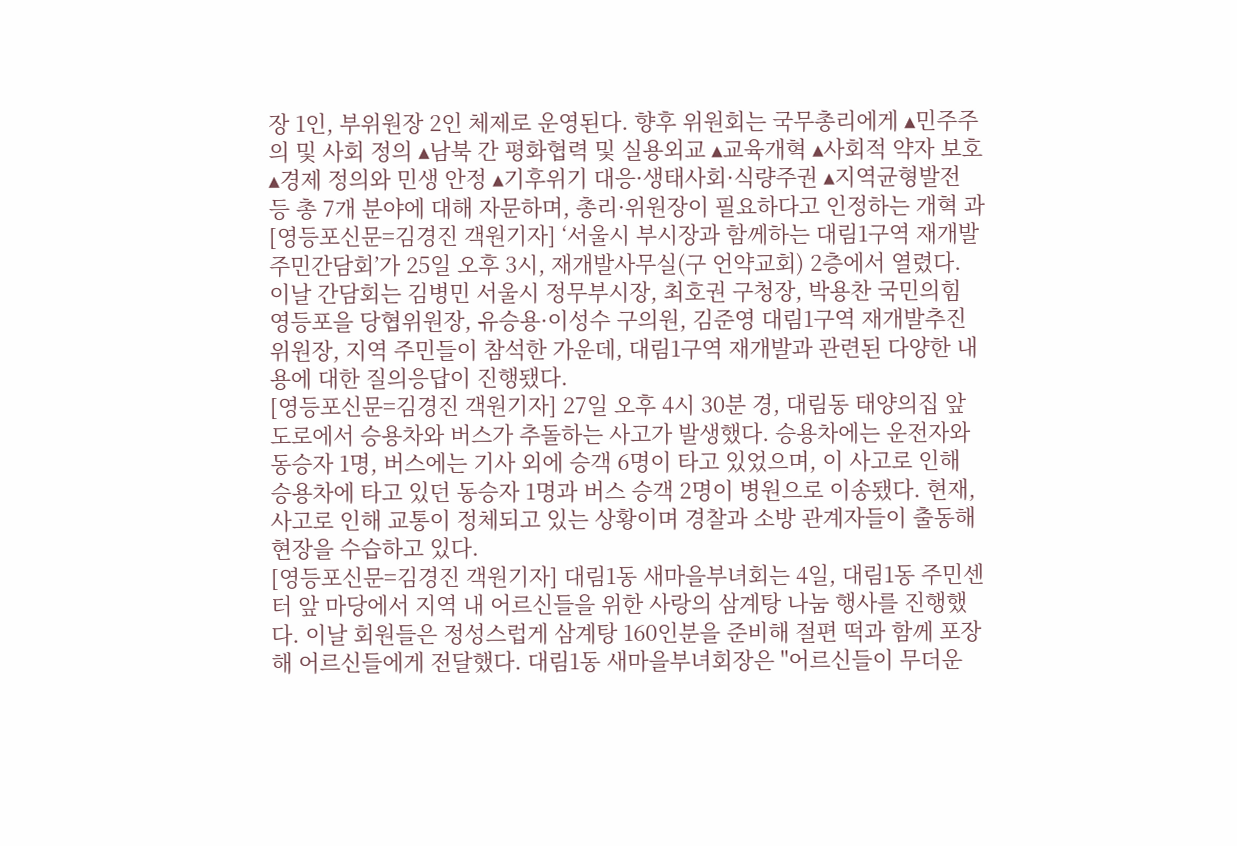장 1인, 부위원장 2인 체제로 운영된다. 향후 위원회는 국무총리에게 ▴민주주의 및 사회 정의 ▴남북 간 평화협력 및 실용외교 ▴교육개혁 ▴사회적 약자 보호 ▴경제 정의와 민생 안정 ▴기후위기 대응·생태사회·식량주권 ▴지역균형발전 등 총 7개 분야에 대해 자문하며, 총리·위원장이 필요하다고 인정하는 개혁 과
[영등포신문=김경진 객원기자] ‘서울시 부시장과 함께하는 대림1구역 재개발 주민간담회’가 25일 오후 3시, 재개발사무실(구 언약교회) 2층에서 열렸다. 이날 간담회는 김병민 서울시 정무부시장, 최호권 구청장, 박용찬 국민의힘 영등포을 당협위원장, 유승용·이성수 구의원, 김준영 대림1구역 재개발추진위원장, 지역 주민들이 참석한 가운데, 대림1구역 재개발과 관련된 다양한 내용에 대한 질의응답이 진행됐다.
[영등포신문=김경진 객원기자] 27일 오후 4시 30분 경, 대림동 태양의집 앞 도로에서 승용차와 버스가 추돌하는 사고가 발생했다. 승용차에는 운전자와 동승자 1명, 버스에는 기사 외에 승객 6명이 타고 있었으며, 이 사고로 인해 승용차에 타고 있던 동승자 1명과 버스 승객 2명이 병원으로 이송됐다. 현재, 사고로 인해 교통이 정체되고 있는 상황이며 경찰과 소방 관계자들이 출동해 현장을 수습하고 있다.
[영등포신문=김경진 객원기자] 대림1동 새마을부녀회는 4일, 대림1동 주민센터 앞 마당에서 지역 내 어르신들을 위한 사랑의 삼계탕 나눔 행사를 진행했다. 이날 회원들은 정성스럽게 삼계탕 160인분을 준비해 절편 떡과 함께 포장해 어르신들에게 전달했다. 대림1동 새마을부녀회장은 "어르신들이 무더운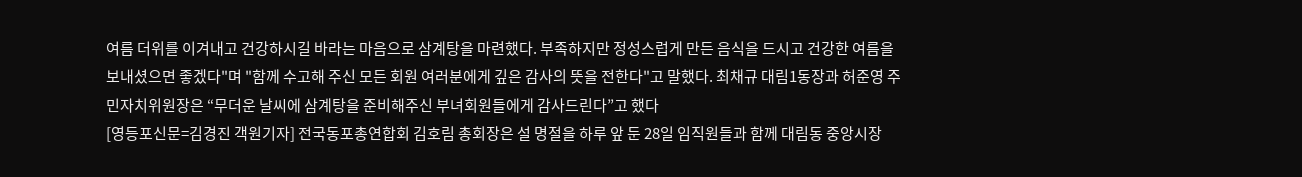여름 더위를 이겨내고 건강하시길 바라는 마음으로 삼계탕을 마련했다. 부족하지만 정성스럽게 만든 음식을 드시고 건강한 여름을 보내셨으면 좋겠다"며 "함께 수고해 주신 모든 회원 여러분에게 깊은 감사의 뜻을 전한다"고 말했다. 최채규 대림1동장과 허준영 주민자치위원장은 “무더운 날씨에 삼계탕을 준비해주신 부녀회원들에게 감사드린다”고 했다
[영등포신문=김경진 객원기자] 전국동포총연합회 김호림 총회장은 설 명절을 하루 앞 둔 28일 임직원들과 함께 대림동 중앙시장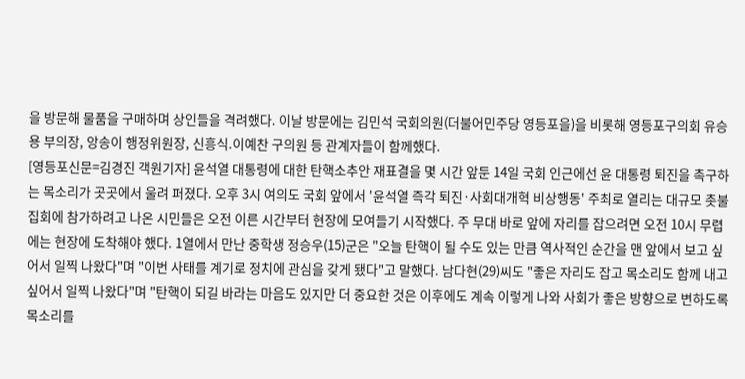을 방문해 물품을 구매하며 상인들을 격려했다. 이날 방문에는 김민석 국회의원(더불어민주당 영등포을)을 비롯해 영등포구의회 유승용 부의장, 앙송이 행정위원장, 신흥식.이예찬 구의원 등 관계자들이 함께했다.
[영등포신문=김경진 객원기자] 윤석열 대통령에 대한 탄핵소추안 재표결을 몇 시간 앞둔 14일 국회 인근에선 윤 대통령 퇴진을 촉구하는 목소리가 곳곳에서 울려 퍼졌다. 오후 3시 여의도 국회 앞에서 '윤석열 즉각 퇴진·사회대개혁 비상행동' 주최로 열리는 대규모 촛불집회에 참가하려고 나온 시민들은 오전 이른 시간부터 현장에 모여들기 시작했다. 주 무대 바로 앞에 자리를 잡으려면 오전 10시 무렵에는 현장에 도착해야 했다. 1열에서 만난 중학생 정승우(15)군은 "오늘 탄핵이 될 수도 있는 만큼 역사적인 순간을 맨 앞에서 보고 싶어서 일찍 나왔다"며 "이번 사태를 계기로 정치에 관심을 갖게 됐다"고 말했다. 남다현(29)씨도 "좋은 자리도 잡고 목소리도 함께 내고 싶어서 일찍 나왔다"며 "탄핵이 되길 바라는 마음도 있지만 더 중요한 것은 이후에도 계속 이렇게 나와 사회가 좋은 방향으로 변하도록 목소리를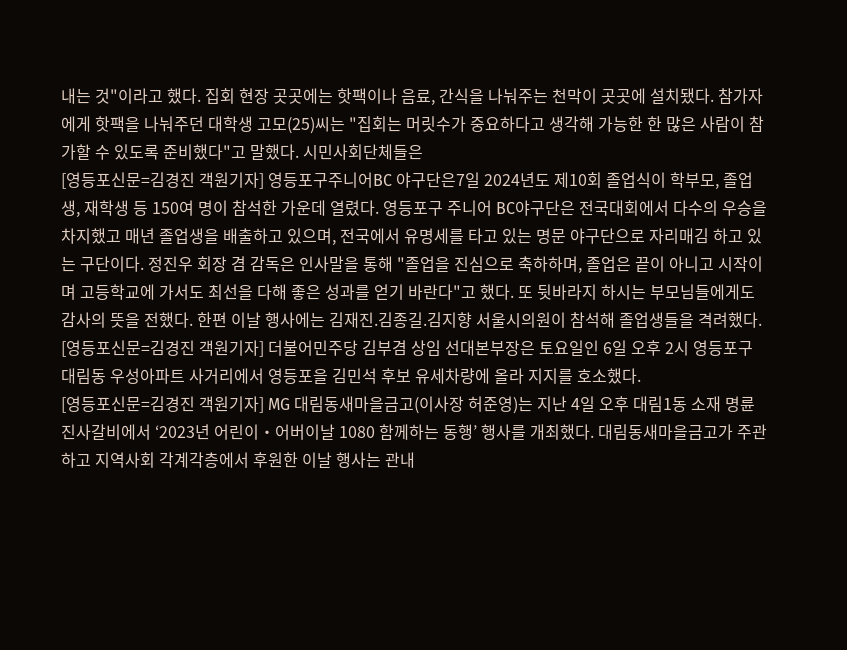내는 것"이라고 했다. 집회 현장 곳곳에는 핫팩이나 음료, 간식을 나눠주는 천막이 곳곳에 설치됐다. 참가자에게 핫팩을 나눠주던 대학생 고모(25)씨는 "집회는 머릿수가 중요하다고 생각해 가능한 한 많은 사람이 참가할 수 있도록 준비했다"고 말했다. 시민사회단체들은
[영등포신문=김경진 객원기자] 영등포구주니어BC 야구단은7일 2024년도 제10회 졸업식이 학부모, 졸업생, 재학생 등 150여 명이 참석한 가운데 열렸다. 영등포구 주니어 BC야구단은 전국대회에서 다수의 우승을 차지했고 매년 졸업생을 배출하고 있으며, 전국에서 유명세를 타고 있는 명문 야구단으로 자리매김 하고 있는 구단이다. 정진우 회장 겸 감독은 인사말을 통해 "졸업을 진심으로 축하하며, 졸업은 끝이 아니고 시작이며 고등학교에 가서도 최선을 다해 좋은 성과를 얻기 바란다"고 했다. 또 뒷바라지 하시는 부모님들에게도 감사의 뜻을 전했다. 한편 이날 행사에는 김재진.김종길.김지향 서울시의원이 참석해 졸업생들을 격려했다.
[영등포신문=김경진 객원기자] 더불어민주당 김부겸 상임 선대본부장은 토요일인 6일 오후 2시 영등포구 대림동 우성아파트 사거리에서 영등포을 김민석 후보 유세차량에 올라 지지를 호소했다.
[영등포신문=김경진 객원기자] MG 대림동새마을금고(이사장 허준영)는 지난 4일 오후 대림1동 소재 명륜진사갈비에서 ‘2023년 어린이‧어버이날 1080 함께하는 동행’ 행사를 개최했다. 대림동새마을금고가 주관하고 지역사회 각계각층에서 후원한 이날 행사는 관내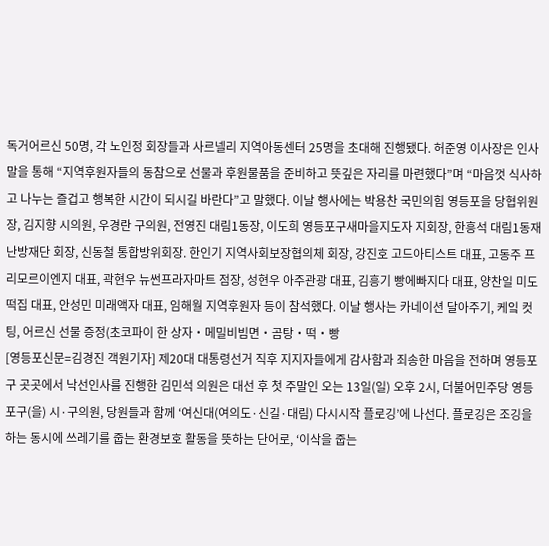독거어르신 50명, 각 노인정 회장들과 사르넬리 지역아동센터 25명을 초대해 진행됐다. 허준영 이사장은 인사말을 통해 “지역후원자들의 동참으로 선물과 후원물품을 준비하고 뜻깊은 자리를 마련했다”며 “마음껏 식사하고 나누는 즐겁고 행복한 시간이 되시길 바란다”고 말했다. 이날 행사에는 박용찬 국민의힘 영등포을 당협위원장, 김지향 시의원, 우경란 구의원, 전영진 대림1동장, 이도희 영등포구새마을지도자 지회장, 한흥석 대림1동재난방재단 회장, 신동철 통합방위회장. 한인기 지역사회보장협의체 회장, 강진호 고드아티스트 대표, 고동주 프리모르이엔지 대표, 곽현우 뉴썬프라자마트 점장, 성현우 아주관광 대표, 김흥기 빵에빠지다 대표, 양찬일 미도떡집 대표, 안성민 미래액자 대표, 임해월 지역후원자 등이 참석했다. 이날 행사는 카네이션 달아주기, 케잌 컷팅, 어르신 선물 증정(초코파이 한 상자‧메밀비빔면‧곰탕‧떡‧빵
[영등포신문=김경진 객원기자] 제20대 대통령선거 직후 지지자들에게 감사함과 죄송한 마음을 전하며 영등포구 곳곳에서 낙선인사를 진행한 김민석 의원은 대선 후 첫 주말인 오는 13일(일) 오후 2시, 더불어민주당 영등포구(을) 시·구의원, 당원들과 함께 ‘여신대(여의도·신길·대림) 다시시작 플로깅’에 나선다. 플로깅은 조깅을 하는 동시에 쓰레기를 줍는 환경보호 활동을 뜻하는 단어로, ‘이삭을 줍는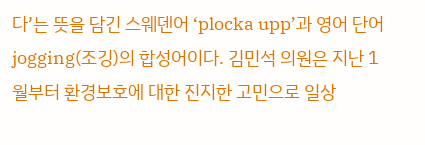다’는 뜻을 담긴 스웨덴어 ‘plocka upp’과 영어 단어 jogging(조깅)의 합성어이다. 김민석 의원은 지난 1월부터 환경보호에 대한 진지한 고민으로 일상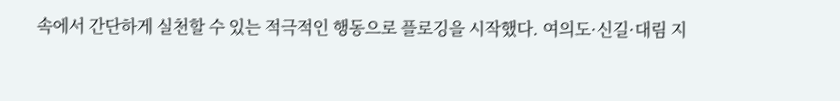속에서 간단하게 실천할 수 있는 적극적인 행동으로 플로깅을 시작했다. 여의도·신길·대림 지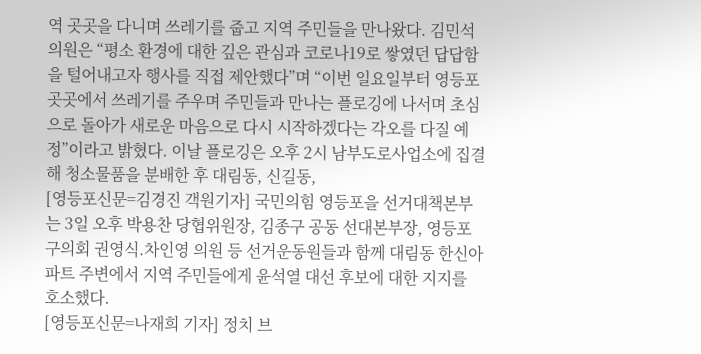역 곳곳을 다니며 쓰레기를 줍고 지역 주민들을 만나왔다. 김민석 의원은 “평소 환경에 대한 깊은 관심과 코로나19로 쌓였던 답답함을 털어내고자 행사를 직접 제안했다”며 “이번 일요일부터 영등포 곳곳에서 쓰레기를 주우며 주민들과 만나는 플로깅에 나서며 초심으로 돌아가 새로운 마음으로 다시 시작하겠다는 각오를 다질 예정”이라고 밝혔다. 이날 플로깅은 오후 2시 남부도로사업소에 집결해 청소물품을 분배한 후 대림동, 신길동,
[영등포신문=김경진 객원기자] 국민의힘 영등포을 선거대책본부는 3일 오후 박용찬 당협위원장, 김종구 공동 선대본부장, 영등포구의회 권영식.차인영 의원 등 선거운동원들과 함께 대림동 한신아파트 주변에서 지역 주민들에게 윤석열 대선 후보에 대한 지지를 호소했다.
[영등포신문=나재희 기자] 정치 브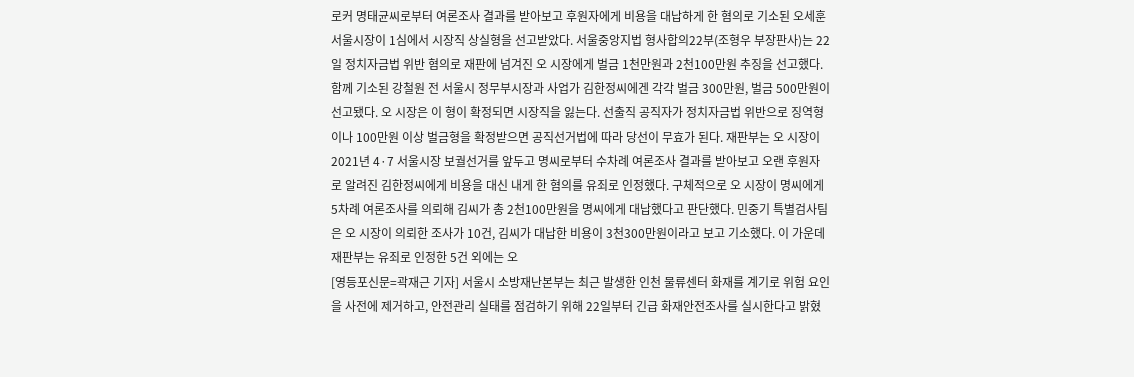로커 명태균씨로부터 여론조사 결과를 받아보고 후원자에게 비용을 대납하게 한 혐의로 기소된 오세훈 서울시장이 1심에서 시장직 상실형을 선고받았다. 서울중앙지법 형사합의22부(조형우 부장판사)는 22일 정치자금법 위반 혐의로 재판에 넘겨진 오 시장에게 벌금 1천만원과 2천100만원 추징을 선고했다. 함께 기소된 강철원 전 서울시 정무부시장과 사업가 김한정씨에겐 각각 벌금 300만원, 벌금 500만원이 선고됐다. 오 시장은 이 형이 확정되면 시장직을 잃는다. 선출직 공직자가 정치자금법 위반으로 징역형이나 100만원 이상 벌금형을 확정받으면 공직선거법에 따라 당선이 무효가 된다. 재판부는 오 시장이 2021년 4·7 서울시장 보궐선거를 앞두고 명씨로부터 수차례 여론조사 결과를 받아보고 오랜 후원자로 알려진 김한정씨에게 비용을 대신 내게 한 혐의를 유죄로 인정했다. 구체적으로 오 시장이 명씨에게 5차례 여론조사를 의뢰해 김씨가 총 2천100만원을 명씨에게 대납했다고 판단했다. 민중기 특별검사팀은 오 시장이 의뢰한 조사가 10건, 김씨가 대납한 비용이 3천300만원이라고 보고 기소했다. 이 가운데 재판부는 유죄로 인정한 5건 외에는 오
[영등포신문=곽재근 기자] 서울시 소방재난본부는 최근 발생한 인천 물류센터 화재를 계기로 위험 요인을 사전에 제거하고, 안전관리 실태를 점검하기 위해 22일부터 긴급 화재안전조사를 실시한다고 밝혔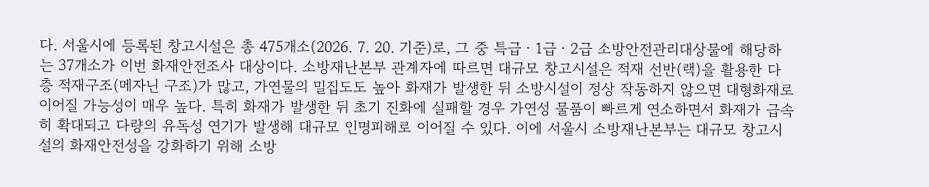다. 서울시에 등록된 창고시설은 총 475개소(2026. 7. 20. 기준)로, 그 중 특급ㆍ1급ㆍ2급 소방안전관리대상물에 해당하는 37개소가 이번 화재안전조사 대상이다. 소방재난본부 관계자에 따르면 대규모 창고시설은 적재 선반(랙)을 활용한 다층 적재구조(메자닌 구조)가 많고, 가연물의 밀집도도 높아 화재가 발생한 뒤 소방시설이 정상 작동하지 않으면 대형화재로 이어질 가능성이 매우 높다. 특히 화재가 발생한 뒤 초기 진화에 실패할 경우 가연성 물품이 빠르게 연소하면서 화재가 급속히 확대되고 다량의 유독성 연기가 발생해 대규모 인명피해로 이어질 수 있다. 이에 서울시 소방재난본부는 대규모 창고시설의 화재안전성을 강화하기 위해 소방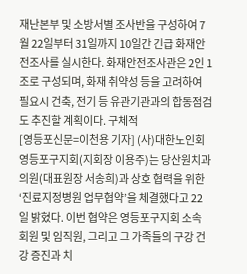재난본부 및 소방서별 조사반을 구성하여 7월 22일부터 31일까지 10일간 긴급 화재안전조사를 실시한다. 화재안전조사관은 2인 1조로 구성되며, 화재 취약성 등을 고려하여 필요시 건축, 전기 등 유관기관과의 합동점검도 추진할 계획이다. 구체적
[영등포신문=이천용 기자] (사)대한노인회 영등포구지회(지회장 이용주)는 당산원치과의원(대표원장 서송희)과 상호 협력을 위한 ‘진료지정병원 업무협약’을 체결했다고 22일 밝혔다. 이번 협약은 영등포구지회 소속 회원 및 임직원, 그리고 그 가족들의 구강 건강 증진과 치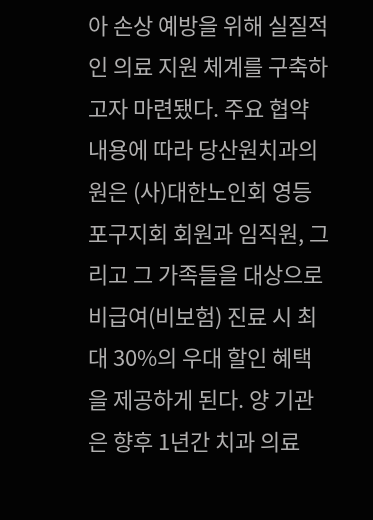아 손상 예방을 위해 실질적인 의료 지원 체계를 구축하고자 마련됐다. 주요 협약 내용에 따라 당산원치과의원은 (사)대한노인회 영등포구지회 회원과 임직원, 그리고 그 가족들을 대상으로 비급여(비보험) 진료 시 최대 30%의 우대 할인 혜택을 제공하게 된다. 양 기관은 향후 1년간 치과 의료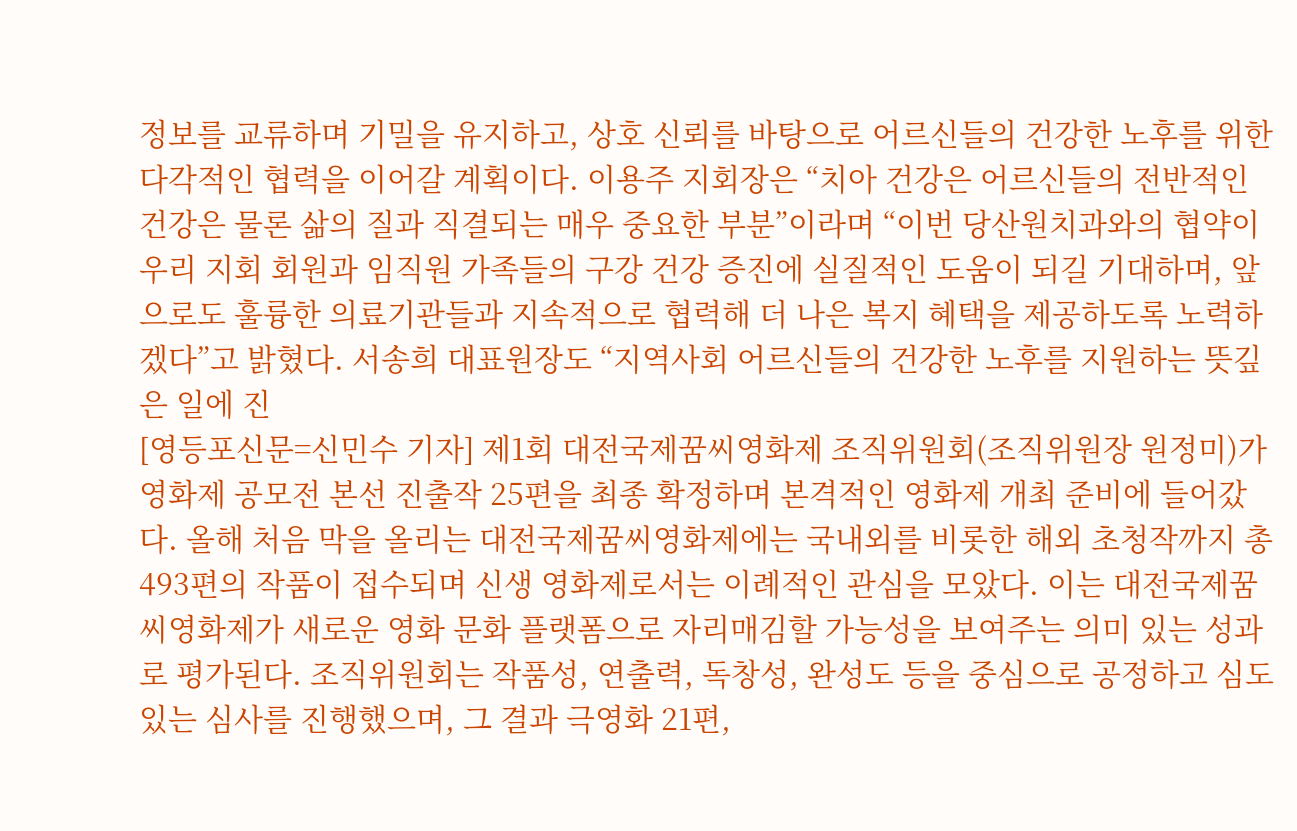정보를 교류하며 기밀을 유지하고, 상호 신뢰를 바탕으로 어르신들의 건강한 노후를 위한 다각적인 협력을 이어갈 계획이다. 이용주 지회장은 “치아 건강은 어르신들의 전반적인 건강은 물론 삶의 질과 직결되는 매우 중요한 부분”이라며 “이번 당산원치과와의 협약이 우리 지회 회원과 임직원 가족들의 구강 건강 증진에 실질적인 도움이 되길 기대하며, 앞으로도 훌륭한 의료기관들과 지속적으로 협력해 더 나은 복지 혜택을 제공하도록 노력하겠다”고 밝혔다. 서송희 대표원장도 “지역사회 어르신들의 건강한 노후를 지원하는 뜻깊은 일에 진
[영등포신문=신민수 기자] 제1회 대전국제꿈씨영화제 조직위원회(조직위원장 원정미)가 영화제 공모전 본선 진출작 25편을 최종 확정하며 본격적인 영화제 개최 준비에 들어갔다. 올해 처음 막을 올리는 대전국제꿈씨영화제에는 국내외를 비롯한 해외 초청작까지 총 493편의 작품이 접수되며 신생 영화제로서는 이례적인 관심을 모았다. 이는 대전국제꿈씨영화제가 새로운 영화 문화 플랫폼으로 자리매김할 가능성을 보여주는 의미 있는 성과로 평가된다. 조직위원회는 작품성, 연출력, 독창성, 완성도 등을 중심으로 공정하고 심도 있는 심사를 진행했으며, 그 결과 극영화 21편,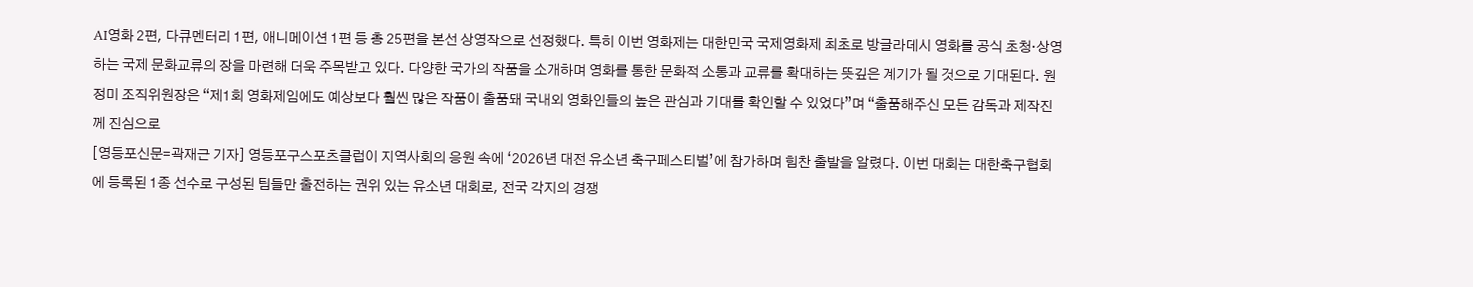AI영화 2편, 다큐멘터리 1편, 애니메이션 1편 등 총 25편을 본선 상영작으로 선정했다. 특히 이번 영화제는 대한민국 국제영화제 최초로 방글라데시 영화를 공식 초청·상영하는 국제 문화교류의 장을 마련해 더욱 주목받고 있다. 다양한 국가의 작품을 소개하며 영화를 통한 문화적 소통과 교류를 확대하는 뜻깊은 계기가 될 것으로 기대된다. 원정미 조직위원장은 “제1회 영화제임에도 예상보다 훨씬 많은 작품이 출품돼 국내외 영화인들의 높은 관심과 기대를 확인할 수 있었다”며 “출품해주신 모든 감독과 제작진께 진심으로
[영등포신문=곽재근 기자] 영등포구스포츠클럽이 지역사회의 응원 속에 ‘2026년 대전 유소년 축구페스티벌’에 참가하며 힘찬 출발을 알렸다. 이번 대회는 대한축구협회에 등록된 1종 선수로 구성된 팀들만 출전하는 권위 있는 유소년 대회로, 전국 각지의 경쟁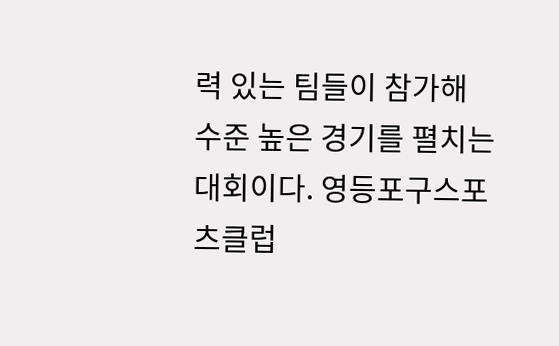력 있는 팀들이 참가해 수준 높은 경기를 펼치는 대회이다. 영등포구스포츠클럽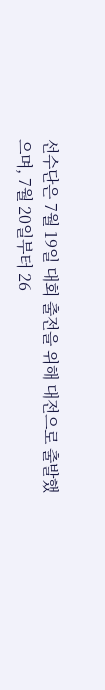선수단은 7월 19일 대회 출전을 위해 대전으로 출발했으며, 7월 20일부터 26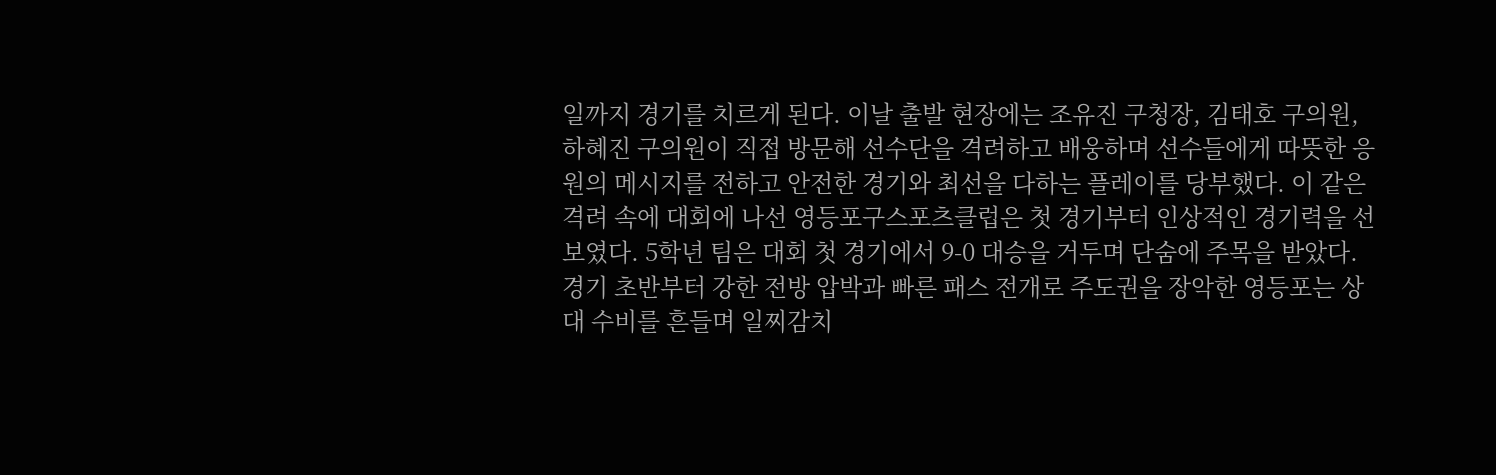일까지 경기를 치르게 된다. 이날 출발 현장에는 조유진 구청장, 김태호 구의원, 하혜진 구의원이 직접 방문해 선수단을 격려하고 배웅하며 선수들에게 따뜻한 응원의 메시지를 전하고 안전한 경기와 최선을 다하는 플레이를 당부했다. 이 같은 격려 속에 대회에 나선 영등포구스포츠클럽은 첫 경기부터 인상적인 경기력을 선보였다. 5학년 팀은 대회 첫 경기에서 9-0 대승을 거두며 단숨에 주목을 받았다. 경기 초반부터 강한 전방 압박과 빠른 패스 전개로 주도권을 장악한 영등포는 상대 수비를 흔들며 일찌감치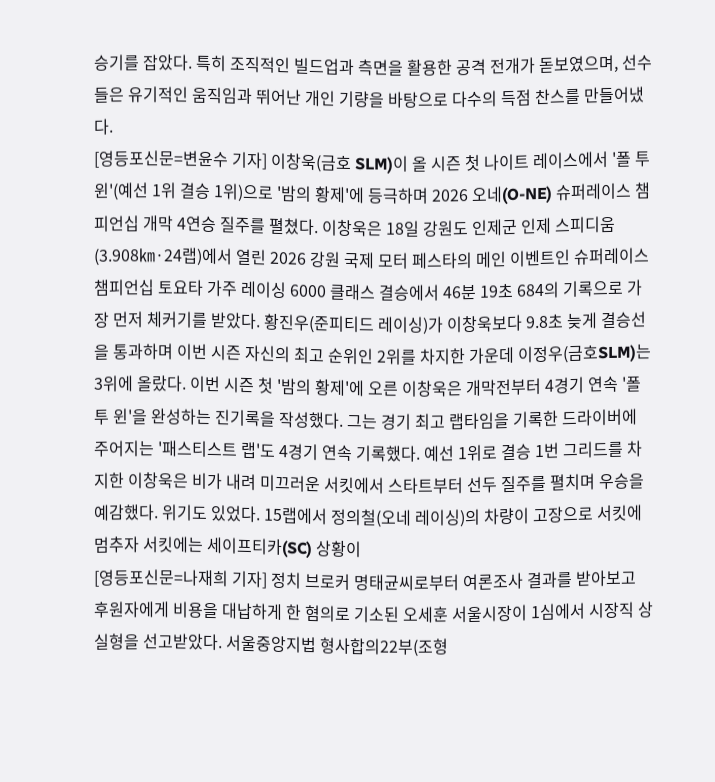승기를 잡았다. 특히 조직적인 빌드업과 측면을 활용한 공격 전개가 돋보였으며, 선수들은 유기적인 움직임과 뛰어난 개인 기량을 바탕으로 다수의 득점 찬스를 만들어냈다.
[영등포신문=변윤수 기자] 이창욱(금호 SLM)이 올 시즌 첫 나이트 레이스에서 '폴 투 윈'(예선 1위 결승 1위)으로 '밤의 황제'에 등극하며 2026 오네(O-NE) 슈퍼레이스 챔피언십 개막 4연승 질주를 펼쳤다. 이창욱은 18일 강원도 인제군 인제 스피디움(3.908㎞·24랩)에서 열린 2026 강원 국제 모터 페스타의 메인 이벤트인 슈퍼레이스 챔피언십 토요타 가주 레이싱 6000 클래스 결승에서 46분 19초 684의 기록으로 가장 먼저 체커기를 받았다. 황진우(준피티드 레이싱)가 이창욱보다 9.8초 늦게 결승선을 통과하며 이번 시즌 자신의 최고 순위인 2위를 차지한 가운데 이정우(금호SLM)는 3위에 올랐다. 이번 시즌 첫 '밤의 황제'에 오른 이창욱은 개막전부터 4경기 연속 '폴 투 윈'을 완성하는 진기록을 작성했다. 그는 경기 최고 랩타임을 기록한 드라이버에 주어지는 '패스티스트 랩'도 4경기 연속 기록했다. 예선 1위로 결승 1번 그리드를 차지한 이창욱은 비가 내려 미끄러운 서킷에서 스타트부터 선두 질주를 펼치며 우승을 예감했다. 위기도 있었다. 15랩에서 정의철(오네 레이싱)의 차량이 고장으로 서킷에 멈추자 서킷에는 세이프티카(SC) 상황이
[영등포신문=나재희 기자] 정치 브로커 명태균씨로부터 여론조사 결과를 받아보고 후원자에게 비용을 대납하게 한 혐의로 기소된 오세훈 서울시장이 1심에서 시장직 상실형을 선고받았다. 서울중앙지법 형사합의22부(조형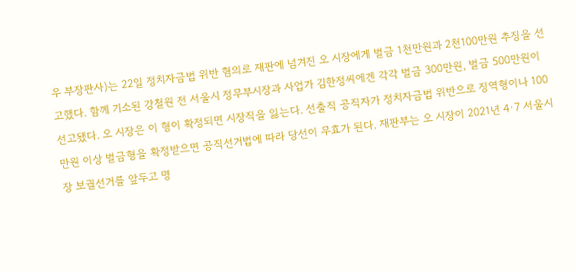우 부장판사)는 22일 정치자금법 위반 혐의로 재판에 넘겨진 오 시장에게 벌금 1천만원과 2천100만원 추징을 선고했다. 함께 기소된 강철원 전 서울시 정무부시장과 사업가 김한정씨에겐 각각 벌금 300만원, 벌금 500만원이 선고됐다. 오 시장은 이 형이 확정되면 시장직을 잃는다. 선출직 공직자가 정치자금법 위반으로 징역형이나 100만원 이상 벌금형을 확정받으면 공직선거법에 따라 당선이 무효가 된다. 재판부는 오 시장이 2021년 4·7 서울시장 보궐선거를 앞두고 명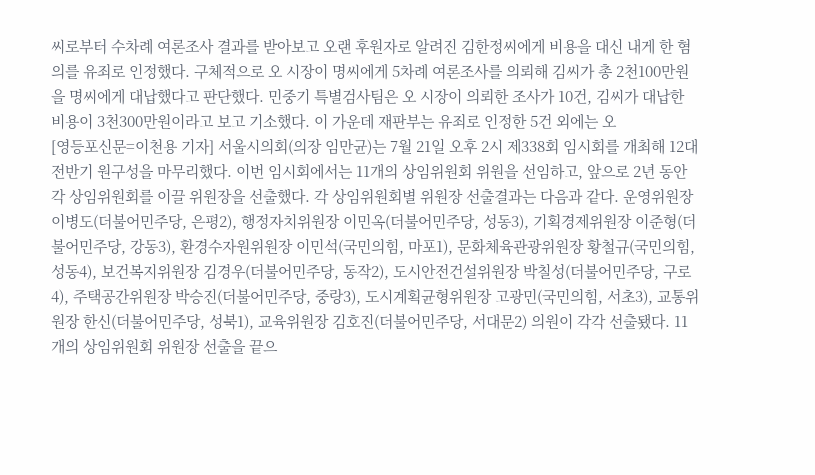씨로부터 수차례 여론조사 결과를 받아보고 오랜 후원자로 알려진 김한정씨에게 비용을 대신 내게 한 혐의를 유죄로 인정했다. 구체적으로 오 시장이 명씨에게 5차례 여론조사를 의뢰해 김씨가 총 2천100만원을 명씨에게 대납했다고 판단했다. 민중기 특별검사팀은 오 시장이 의뢰한 조사가 10건, 김씨가 대납한 비용이 3천300만원이라고 보고 기소했다. 이 가운데 재판부는 유죄로 인정한 5건 외에는 오
[영등포신문=이천용 기자] 서울시의회(의장 임만균)는 7월 21일 오후 2시 제338회 임시회를 개최해 12대 전반기 원구성을 마무리했다. 이번 임시회에서는 11개의 상임위원회 위원을 선임하고, 앞으로 2년 동안 각 상임위원회를 이끌 위원장을 선출했다. 각 상임위원회별 위원장 선출결과는 다음과 같다. 운영위원장 이병도(더불어민주당, 은평2), 행정자치위원장 이민옥(더불어민주당, 성동3), 기획경제위원장 이준형(더불어민주당, 강동3), 환경수자원위원장 이민석(국민의힘, 마포1), 문화체육관광위원장 황철규(국민의힘, 성동4), 보건복지위원장 김경우(더불어민주당, 동작2), 도시안전건설위원장 박칠성(더불어민주당, 구로4), 주택공간위원장 박승진(더불어민주당, 중랑3), 도시계획균형위원장 고광민(국민의힘, 서초3), 교통위원장 한신(더불어민주당, 성북1), 교육위원장 김호진(더불어민주당, 서대문2) 의원이 각각 선출됐다. 11개의 상임위원회 위원장 선출을 끝으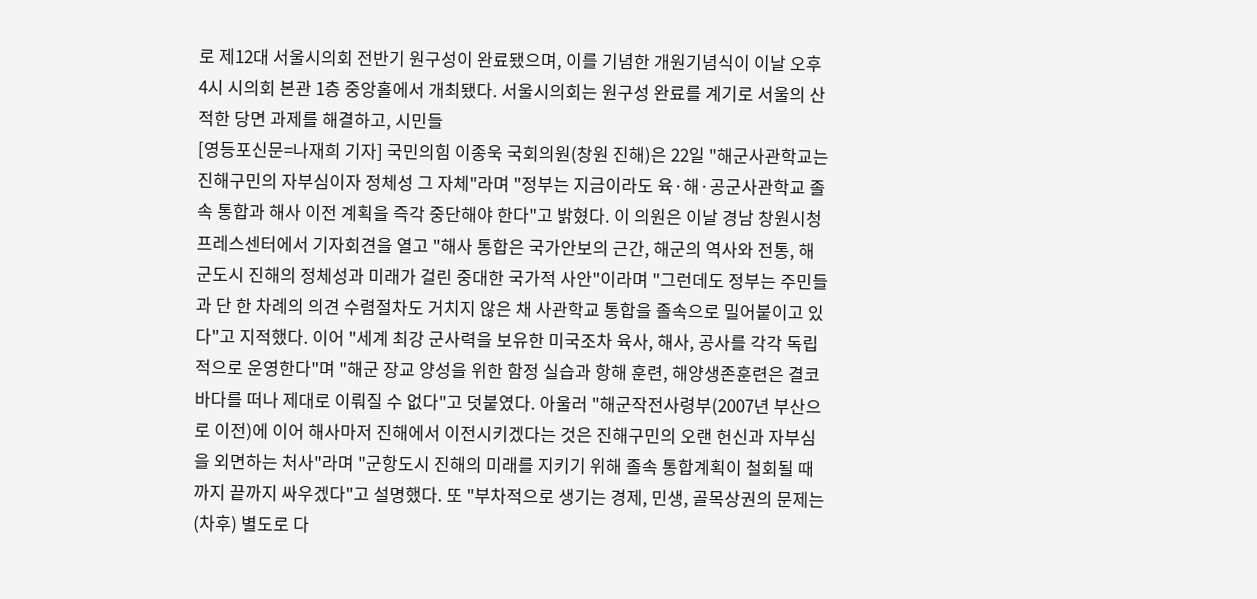로 제12대 서울시의회 전반기 원구성이 완료됐으며, 이를 기념한 개원기념식이 이날 오후 4시 시의회 본관 1층 중앙홀에서 개최됐다. 서울시의회는 원구성 완료를 계기로 서울의 산적한 당면 과제를 해결하고, 시민들
[영등포신문=나재희 기자] 국민의힘 이종욱 국회의원(창원 진해)은 22일 "해군사관학교는 진해구민의 자부심이자 정체성 그 자체"라며 "정부는 지금이라도 육·해·공군사관학교 졸속 통합과 해사 이전 계획을 즉각 중단해야 한다"고 밝혔다. 이 의원은 이날 경남 창원시청 프레스센터에서 기자회견을 열고 "해사 통합은 국가안보의 근간, 해군의 역사와 전통, 해군도시 진해의 정체성과 미래가 걸린 중대한 국가적 사안"이라며 "그런데도 정부는 주민들과 단 한 차례의 의견 수렴절차도 거치지 않은 채 사관학교 통합을 졸속으로 밀어붙이고 있다"고 지적했다. 이어 "세계 최강 군사력을 보유한 미국조차 육사, 해사, 공사를 각각 독립적으로 운영한다"며 "해군 장교 양성을 위한 함정 실습과 항해 훈련, 해양생존훈련은 결코 바다를 떠나 제대로 이뤄질 수 없다"고 덧붙였다. 아울러 "해군작전사령부(2007년 부산으로 이전)에 이어 해사마저 진해에서 이전시키겠다는 것은 진해구민의 오랜 헌신과 자부심을 외면하는 처사"라며 "군항도시 진해의 미래를 지키기 위해 졸속 통합계획이 철회될 때까지 끝까지 싸우겠다"고 설명했다. 또 "부차적으로 생기는 경제, 민생, 골목상권의 문제는 (차후) 별도로 다